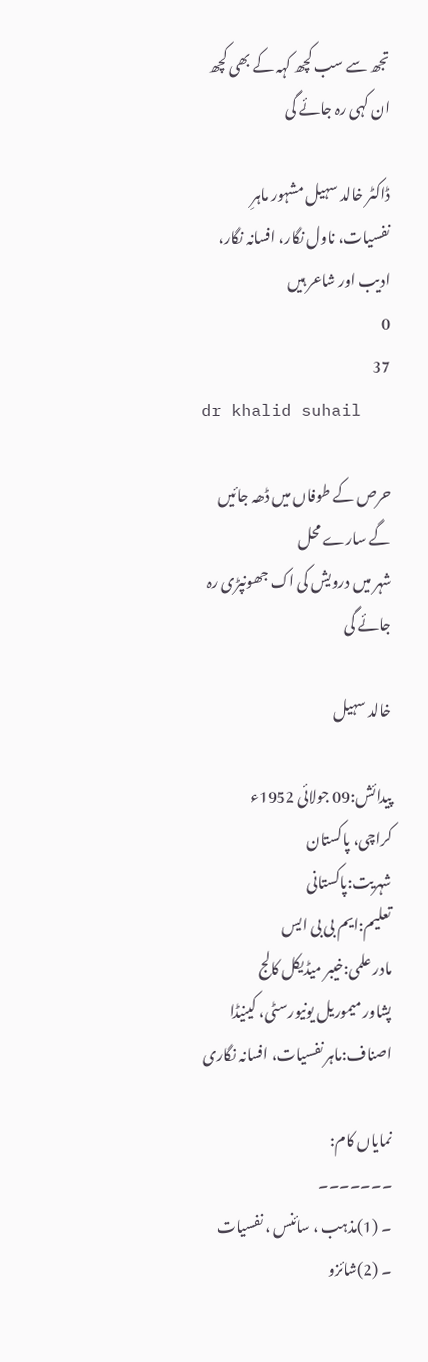تجھ سے سب کچھ کہہ کے بھی کچھ ان کہی رہ جائے گی

ڈاکٹر خالد سہیل مشہور ماہرِ نفسیات، ناول نگار، افسانہ نگار، ادیب اور شاعر ہیں
0
37
dr khalid suhail

حرص کے طوفاں میں ڈھہ جائیں گے سارے محل
شہر میں درویش کی اک جھونپڑی رہ جائے گی

خالد سہیل

پیدائش:09 جولائی 1952ء
کراچی، پاکستان
شہریت:پاکستانی
تعلیم:ایم بی بی ایس
مادر علمی:خیبر میڈیکل کالج
پشاور میموریل یونیورسٹی، کینیڈا
اصناف:ماہر نفسیات، افسانہ نگاری

نمایاں کام:
۔۔۔۔۔۔۔
۔ (1)مذہب ، سائنس ، نفسیات
۔ (2)شائزو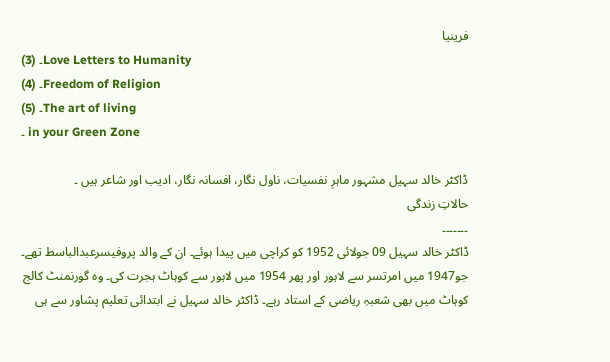فرینیا
۔ (3)Love Letters to Humanity
۔ (4)Freedom of Religion
۔ (5)The art of living
۔ in your Green Zone

ڈاکٹر خالد سہیل مشہور ماہرِ نفسیات، ناول نگار، افسانہ نگار، ادیب اور شاعر ہیں ۔
حالاتِ زندگی
۔۔۔۔۔۔۔
ڈاکٹر خالد سہیل 09 جولائی 1952 کو کراچی میں پیدا ہوئے۔ ان کے والد پروفیسرعبدالباسط تھے۔ جو1947 میں امرتسر سے لاہور اور پھر 1954 میں لاہور سے کوہاٹ ہجرت کی۔ وہ گورنمنٹ کالج کوہاٹ میں بھی شعبہِ ریاضی کے استاد رہے۔ ڈاکٹر خالد سہیل نے ابتدائی تعلیم پشاور سے ہی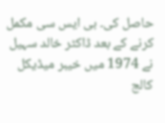حاصل کی۔ بی ایس سی مکمل کرنے کے بعد ڈاکٹر خالد سہیل نے 1974 میں خیبر میڈیکل کالج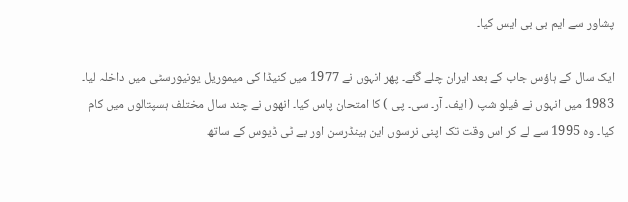پشاور سے ایم بی بی ایس کیا۔

ایک سال کے ہاؤس جاب کے بعد ایران چلے گئے۔ پھر انہوں نے 1977 میں کنیڈا کی میموریل یونیورسٹی میں داخلہ لیا۔ 1983 میں انہوں نے فیلو شپ ( ایف۔ آر۔ سی۔ پی ) کا امتحان پاس کیا۔ انھوں نے چند سال مختلف ہسپتالوں میں کام کیا۔ وہ 1995 سے لے کر اس وقت تک اپنی نرسوں این ہینڈرسن اور بے ٹی ڈیوس کے ساتھ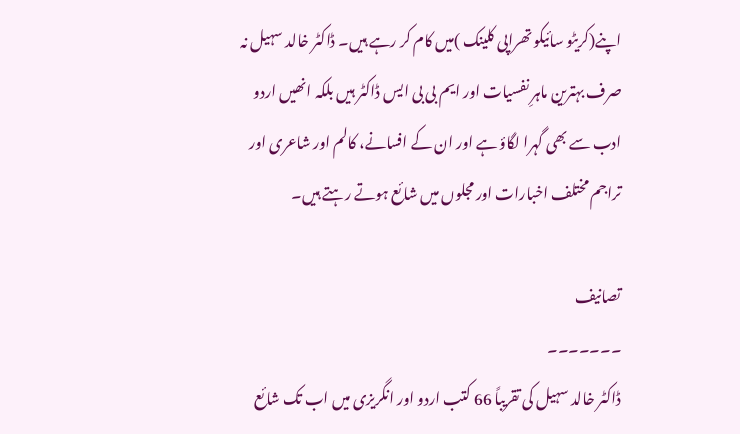اپنے(کریٹو سائیکو تھراپی کلینک )میں کام کر رہے ہیں۔ ڈاکٹر خالد سہیل نہ صرف بہترین ماہرِ نفسیات اور ایم بی بی ایس ڈاکٹر ہیں بلکہ انھیں اردو ادب سے بھی گہرا لگاؤ ہے اور ان کے افسانے، کالم اور شاعری اور تراجم مختلف اخبارات اور مجلوں میں شائع ہوتے رہتے ہیں۔

تصانیف
۔۔۔۔۔۔۔
ڈاکٹر خالد سہیل کی تقریباً 66 کتب اردو اور انگریزی میں اب تک شائع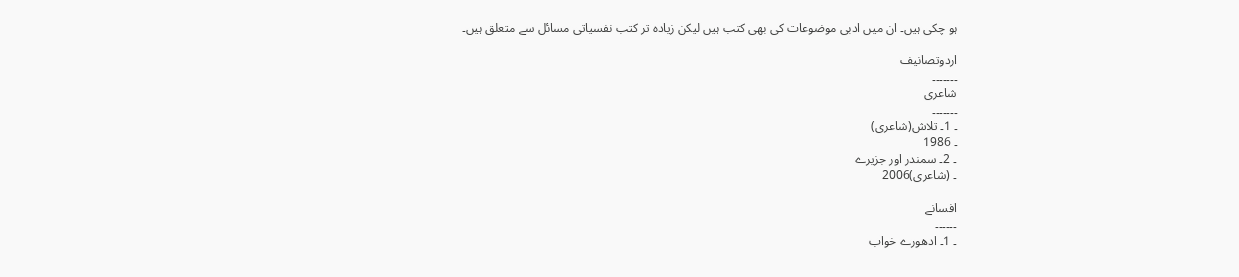ہو چکی ہیں۔ ان میں ادبی موضوعات کی بھی کتب ہیں لیکن زیادہ تر کتب نفسیاتی مسائل سے متعلق ہیں۔

اردوتصانیف
۔۔۔۔۔۔۔
شاعری
۔۔۔۔۔۔۔
۔ 1۔ تلاش(شاعری)
۔ 1986
۔ 2۔ سمندر اور جزیرے
۔ (شاعری)2006

افسانے
۔۔۔۔۔۔
۔ 1۔ ادھورے خواب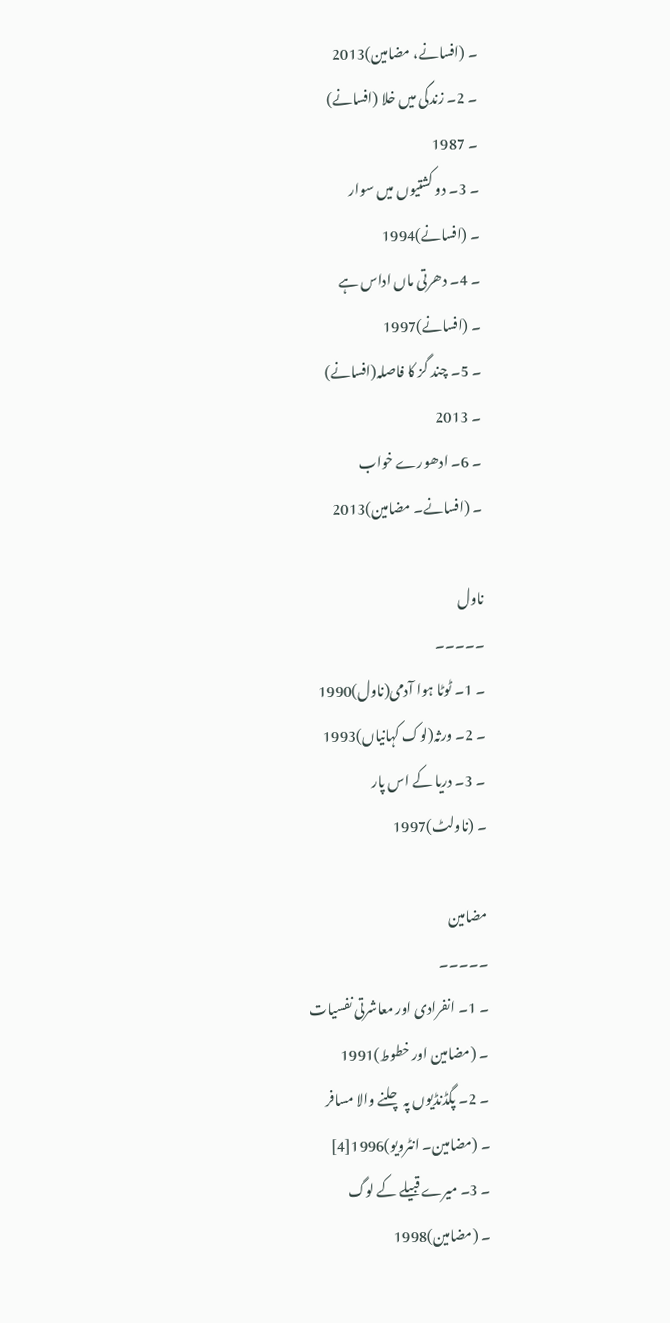۔ (افسانے، مضامین)2013
۔ 2۔ زندگی میں خلا (افسانے)
۔ 1987
۔ 3۔ دو کشتیوں میں سوار
۔ (افسانے)1994
۔ 4۔ دھرتی ماں اداس ہے
۔ (افسانے)1997
۔ 5۔ چند گز کا فاصلہ(افسانے)
۔ 2013
۔ 6۔ ادھورے خواب
۔ (افسانے۔ مضامین)2013

ناول
۔۔۔۔۔
۔ 1۔ ٹوٹا ہوا آدمی(ناول)1990
۔ 2۔ ورثہ(لوک کہانیاں)1993
۔ 3۔ دریا کے اس پار
۔ (ناولٹ)1997

مضامین
۔۔۔۔۔
۔ 1۔ انفرادی اور معاشرتی نفسیات
۔ (مضامین اور خطوط)1991
۔ 2۔ پگڈنڈیوں پہ چلنے والا مسافر
۔ (مضامین۔ انٹرویو)1996[4]
۔ 3۔ میرے قبیلے کے لوگ
۔ (مضامین)1998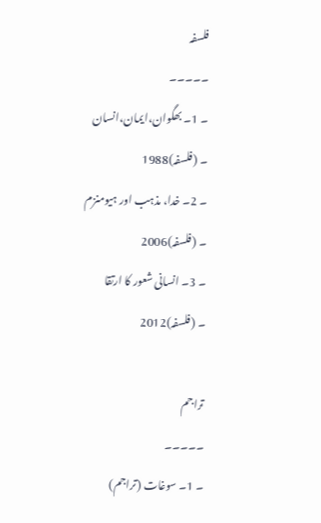فلسفہ
۔۔۔۔۔
۔ 1۔ بھگوان،ایمان،انسان
۔ (فلسفہ)1988
۔ 2۔ خدا، مذہب اور ہیومنزم
۔ (فلسفہ)2006
۔ 3۔ انسانی شعور کا ارتقا
۔ (فلسفہ)2012

تراجم
۔۔۔۔۔
۔ 1۔ سوغات (تراجم)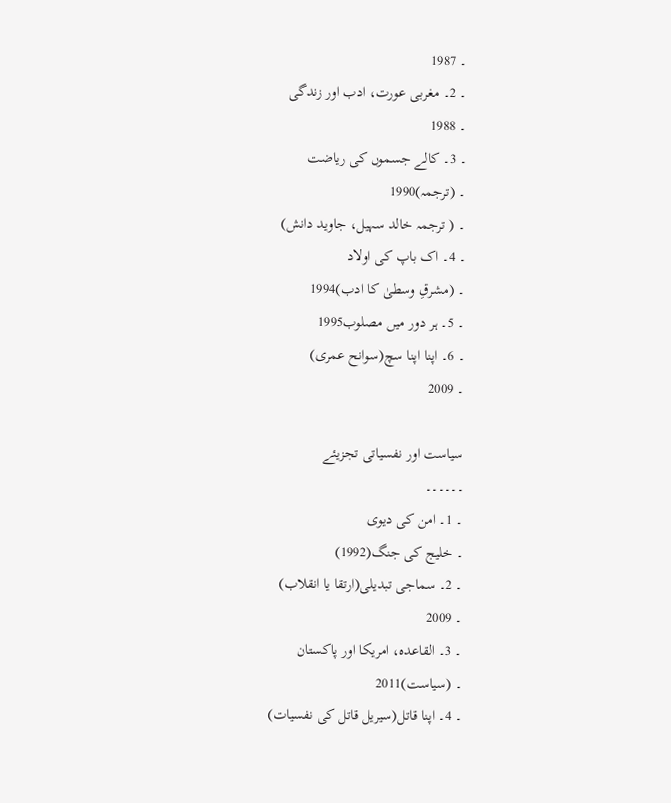۔ 1987
۔ 2۔ مغربی عورت، ادب اور زندگی
۔ 1988
۔ 3۔ کالے جسموں کی ریاضت
۔ (ترجمہ)1990
۔ ( ترجمہ خالد سہیل، جاوید دانش)
۔ 4۔ اک باپ کی اولاد
۔ (مشرقِ وسطیٰ کا ادب)1994
۔ 5۔ ہر دور میں مصلوب1995
۔ 6۔ اپنا اپنا سچ(سوانح عمری)
۔ 2009

سیاست اور نفسیاتی تجزیئے
۔۔۔۔۔۔
۔ 1۔ امن کی دیوی
۔ خلیج کی جنگ(1992)
۔ 2۔ سماجی تبدیلی(ارتقا یا انقلاب)
۔ 2009
۔ 3۔ القاعدہ، امریکا اور پاکستان
۔ (سیاست)2011
۔ 4۔ اپنا قاتل(سیریل قاتل کی نفسیات)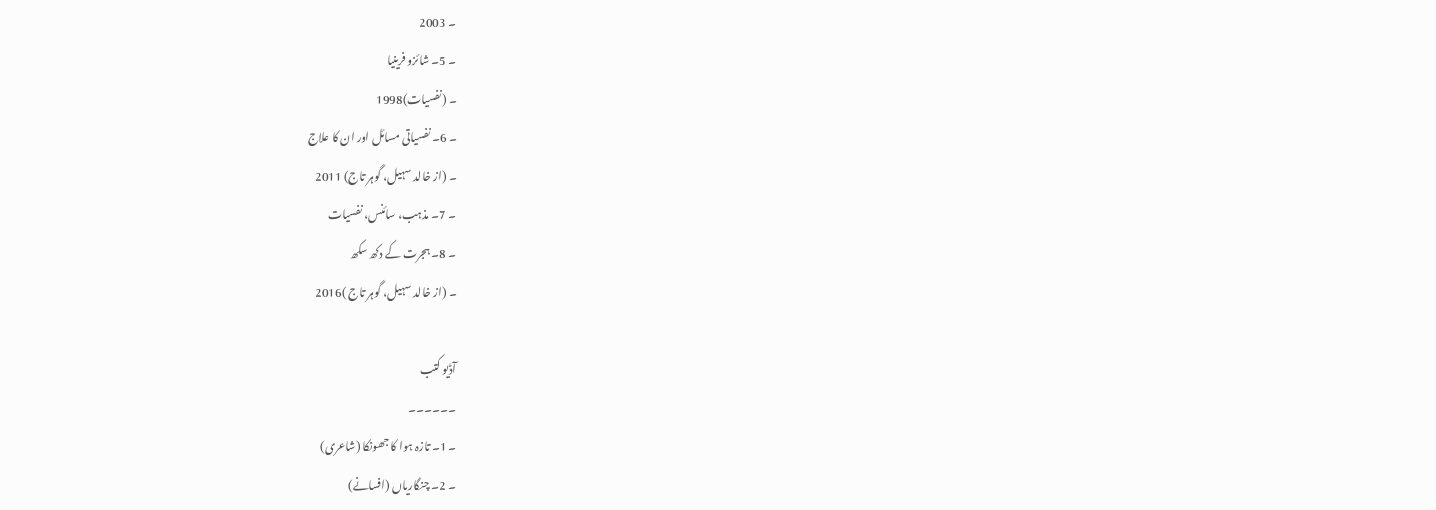۔ 2003
۔ 5۔ شائزو فرینیا
۔ (نفسیات)1998
۔ 6۔ نفسیاتی مسائل اور ان کا علاج
۔ (از خالد سہیل، گوہر تاج) 2011
۔ 7۔ مذہب، سائنس، نفسیات
۔ 8۔ ہجرت کے دکھ سکھ
۔ (از خالد سہیل، گوہر تاج )2016

آڈیو کتب
۔۔۔۔۔۔
۔ 1۔ تازہ ہوا کا جھونکا (شاعری)
۔ 2۔ چنگاریاں (افسانے)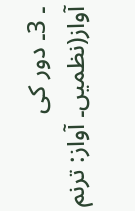۔ 3۔ دور کی آواز(نظمیں۔ آواز: ترنم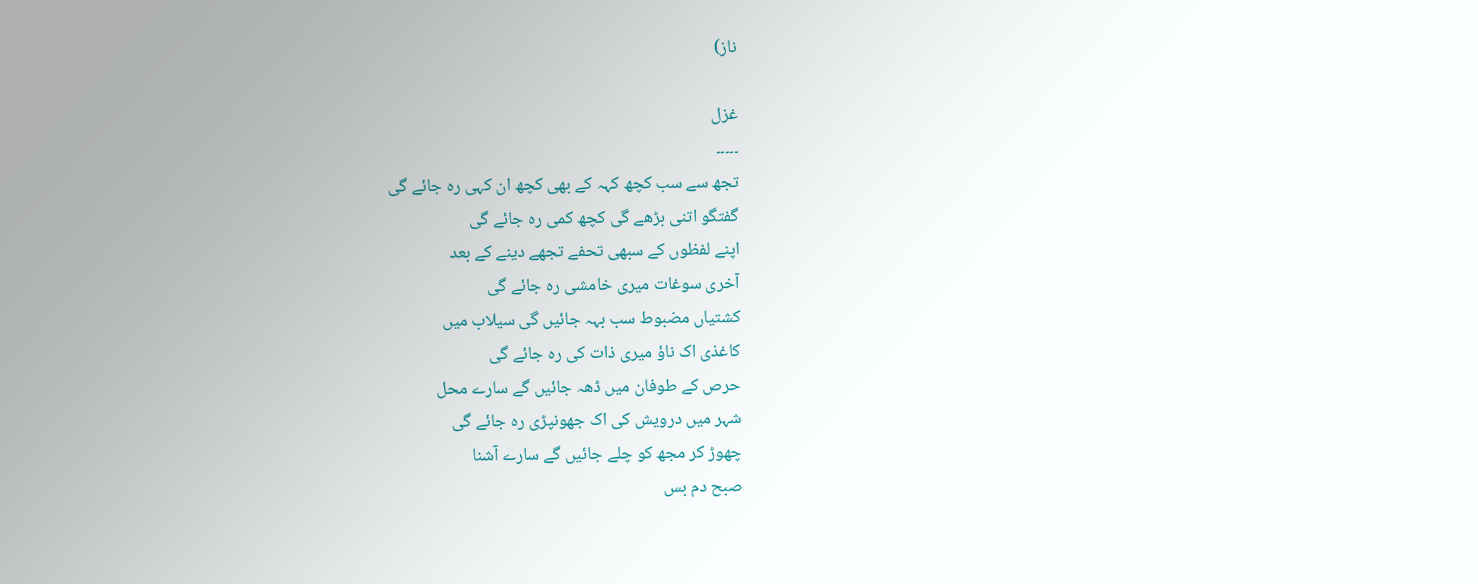ناز)

غزل
۔۔۔۔۔
تجھ سے سب کچھ کہہ کے بھی کچھ ان کہی رہ جائے گی
گفتگو اتنی بڑھے گی کچھ کمی رہ جائے گی
اپنے لفظوں کے سبھی تحفے تجھے دینے کے بعد
آخری سوغات میری خامشی رہ جائے گی
کشتیاں مضبوط سب بہہ جائیں گی سیلاب میں
کاغذی اک ناؤ میری ذات کی رہ جائے گی
حرص کے طوفان میں ڈھہ جائیں گے سارے محل
شہر میں درویش کی اک جھونپڑی رہ جائے گی
چھوڑ کر مجھ کو چلے جائیں گے سارے آشنا
صبح دم بس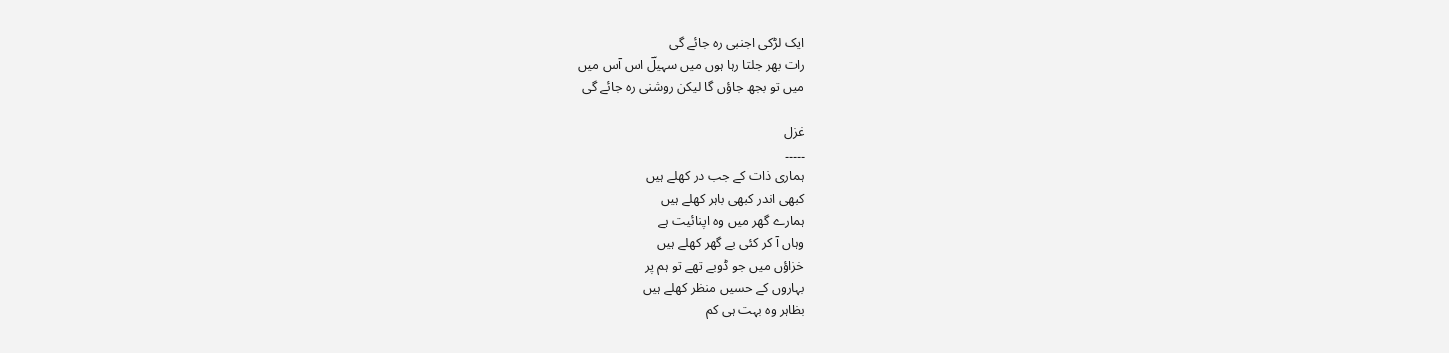ایک لڑکی اجنبی رہ جائے گی
رات بھر جلتا رہا ہوں میں سہیلؔ اس آس میں
میں تو بجھ جاؤں گا لیکن روشنی رہ جائے گی

غزل
۔۔۔۔۔
ہماری ذات کے جب در کھلے ہیں
کبھی اندر کبھی باہر کھلے ہیں
ہمارے گھر میں وہ اپنائیت ہے
وہاں آ کر کئی بے گھر کھلے ہیں
خزاؤں میں جو ڈوبے تھے تو ہم پر
بہاروں کے حسیں منظر کھلے ہیں
بظاہر وہ بہت ہی کم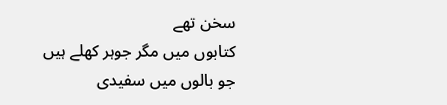سخن تھے
کتابوں میں مگر جوہر کھلے ہیں
جو بالوں میں سفیدی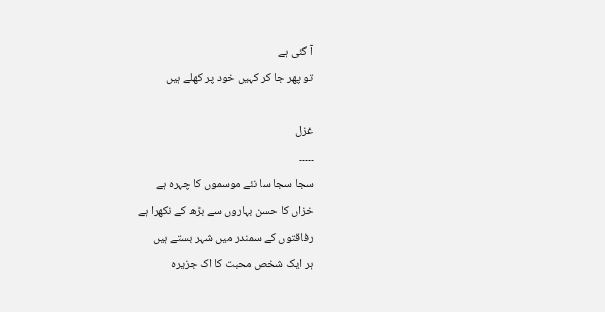آ گئی ہے
تو پھر جا کر کہیں خود پر کھلے ہیں

غزل
۔۔۔۔۔
سجا سجا سا نئے موسموں کا چہرہ ہے
خزاں کا حسن بہاروں سے بڑھ کے نکھرا ہے
رفاقتوں کے سمندر میں شہر بستے ہیں
ہر ایک شخص محبت کا اک جزیرہ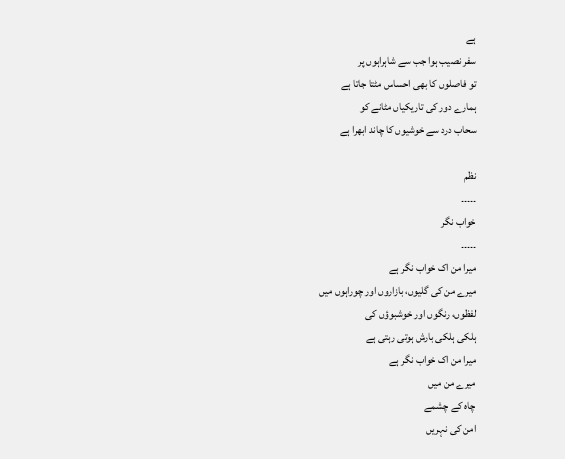ہے
سفر نصیب ہوا جب سے شاہراہوں پر
تو فاصلوں کا بھی احساس مٹتا جاتا ہے
ہمارے دور کی تاریکیاں مٹانے کو
سحاب درد سے خوشیوں کا چاند ابھرا ہے

نظم
۔۔۔۔۔
خواب نگر
۔۔۔۔۔
میرا من اک خواب نگر ہے
میرے من کی گلیوں، بازاروں اور چوراہوں میں
لفظوں، رنگوں اور خوشبوؤں کی
ہلکی ہلکی بارش ہوتی رہتی ہے
میرا من اک خواب نگر ہے
میرے من میں
چاہ کے چشمے
امن کی نہریں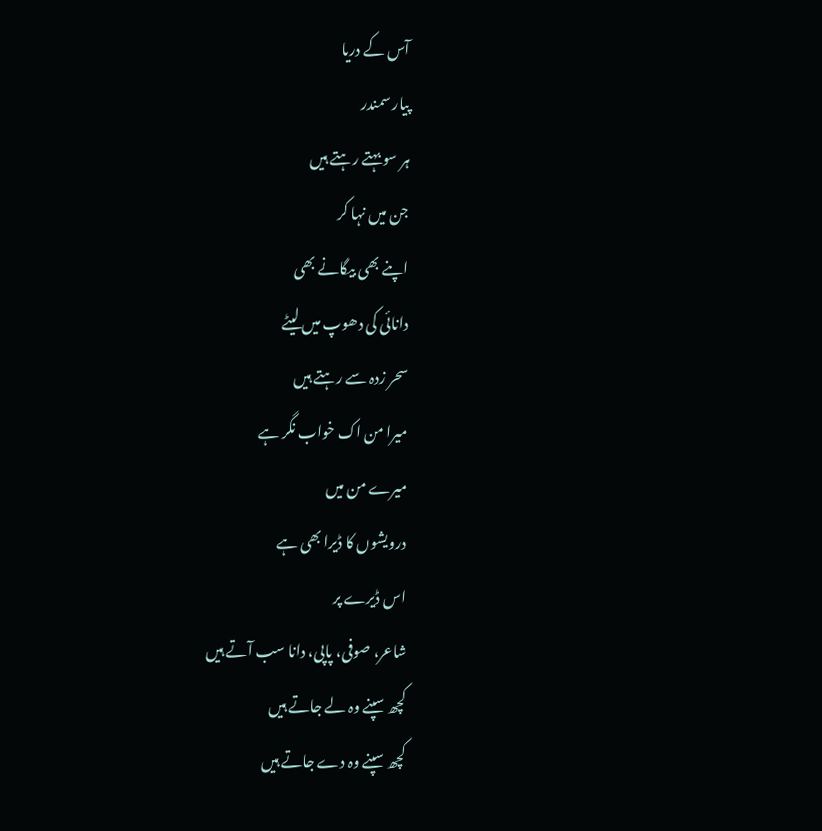آس کے دریا
پیار سمندر
ہر سو بہتے رہتے ہیں
جن میں نہا کر
اپنے بھی بیگانے بھی
دانائی کی دھوپ میں لیٹے
سحر زدہ سے رہتے ہیں
میرا من اک خواب نگر ہے
میرے من میں
درویشوں کا ڈیرا بھی ہے
اس ڈیرے پر
شاعر، صوفی، پاپی، دانا سب آتے ہیں
کچھ سپنے وہ لے جاتے ہیں
کچھ سپنے وہ دے جاتے ہیں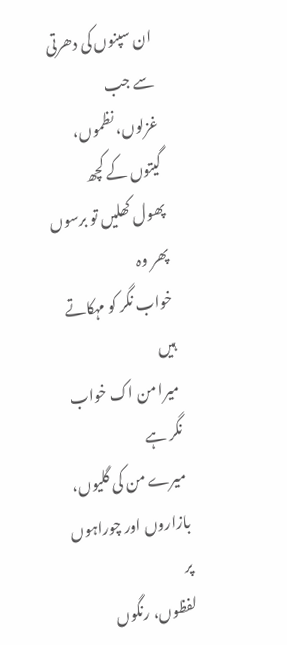ان سپنوں کی دھرتی سے جب
غزلوں، نظموں، گیتوں کے کچھ
پھول کھلیں تو برسوں پھر وہ
خواب نگر کو مہکاتے ہیں
میرا من اک خواب نگر ہے
میرے من کی گلیوں، بازاروں اور چوراہوں پر
لفظوں، رنگوں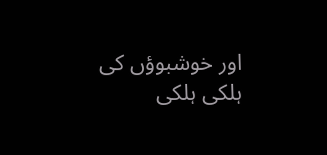اور خوشبوؤں کی
ہلکی ہلکی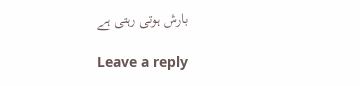بارش ہوتی رہتی ہے

Leave a reply